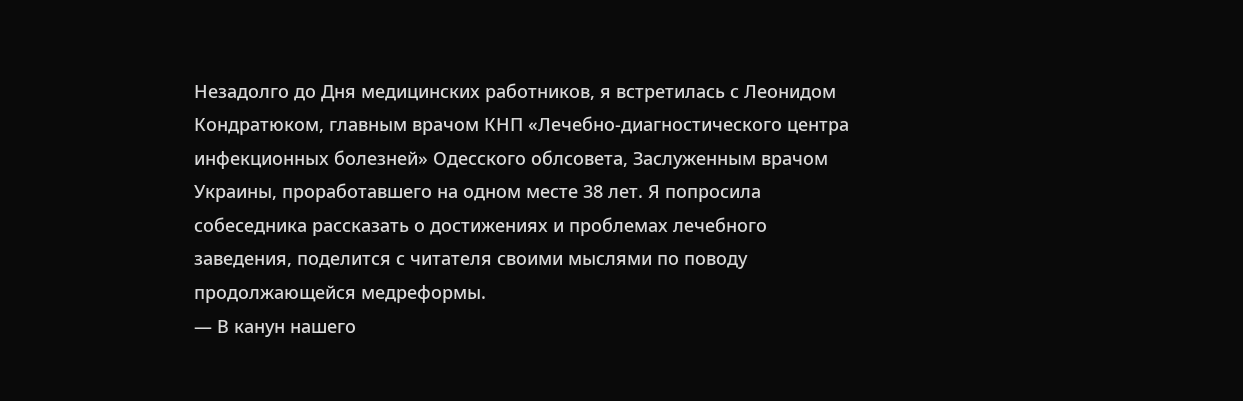Незадолго до Дня медицинских работников, я встретилась с Леонидом Кондратюком, главным врачом КНП «Лечебно-диагностического центра инфекционных болезней» Одесского облсовета, Заслуженным врачом Украины, проработавшего на одном месте 38 лет. Я попросила собеседника рассказать о достижениях и проблемах лечебного заведения, поделится с читателя своими мыслями по поводу продолжающейся медреформы.
— В канун нашего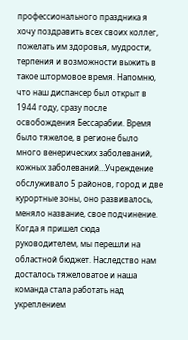профессионального праздника я хочу поздравить всех своих коллег, пожелать им здоровья, мудрости, терпения и возможности выжить в такое штормовое время. Напомню, что наш диспансер был открыт в 1944 году, сразу после освобождения Бессарабии. Время было тяжелое, в регионе было много венерических заболеваний, кожных заболеваний…Учреждение обслуживало 5 районов, город и две курортные зоны, оно развивалось, меняло название, свое подчинение. Когда я пришел сюда руководителем, мы перешли на областной бюджет. Наследство нам досталось тяжеловатое и наша команда стала работать над укреплением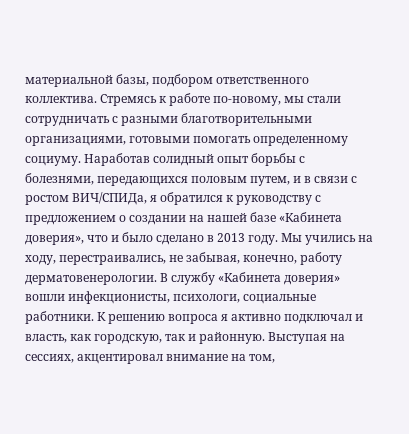материальной базы, подбором ответственного коллектива. Стремясь к работе по-новому, мы стали сотрудничать с разными благотворительными организациями, готовыми помогать определенному социуму. Наработав солидный опыт борьбы с болезнями, передающихся половым путем, и в связи с ростом ВИЧ/СПИДа, я обратился к руководству с предложением о создании на нашей базе «Кабинета доверия», что и было сделано в 2013 году. Мы учились на ходу, перестраивались, не забывая, конечно, работу дерматовенерологии. В службу «Кабинета доверия» вошли инфекционисты, психологи, социальные работники. К решению вопроса я активно подключал и власть, как городскую, так и районную. Выступая на сессиях, акцентировал внимание на том,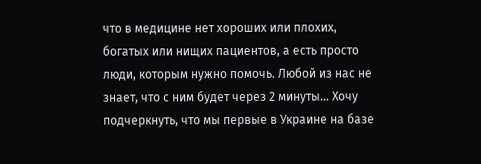что в медицине нет хороших или плохих, богатых или нищих пациентов, а есть просто люди, которым нужно помочь. Любой из нас не знает, что с ним будет через 2 минуты… Хочу подчеркнуть, что мы первые в Украине на базе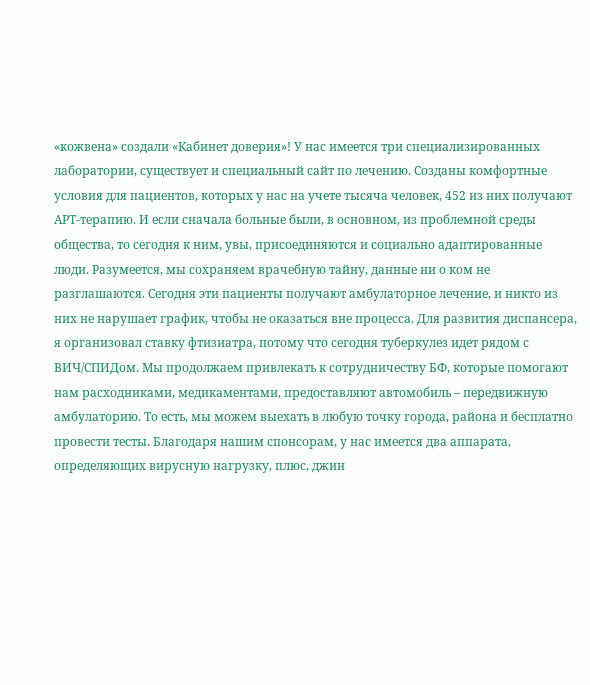«кожвена» создали «Кабинет доверия»! У нас имеется три специализированных лаборатории, существует и специальный сайт по лечению. Созданы комфортные условия для пациентов, которых у нас на учете тысяча человек, 452 из них получают АРТ-терапию. И если сначала больные были, в основном, из проблемной среды общества, то сегодня к ним, увы, присоединяются и социально адаптированные люди. Разумеется, мы сохраняем врачебную тайну, данные ни о ком не разглашаются. Сегодня эти пациенты получают амбулаторное лечение, и никто из них не нарушает график, чтобы не оказаться вне процесса. Для развития диспансера, я организовал ставку фтизиатра, потому что сегодня туберкулез идет рядом с ВИЧ/СПИДом. Мы продолжаем привлекать к сотрудничеству БФ, которые помогают нам расходниками, медикаментами, предоставляют автомобиль – передвижную амбулаторию. То есть, мы можем выехать в любую точку города, района и бесплатно провести тесты. Благодаря нашим спонсорам, у нас имеется два аппарата, определяющих вирусную нагрузку, плюс, джин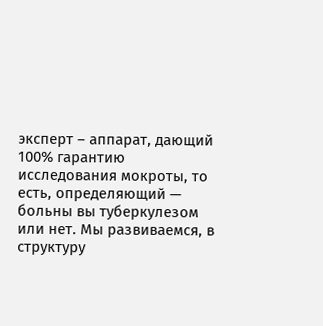эксперт – аппарат, дающий 100% гарантию исследования мокроты, то есть, определяющий — больны вы туберкулезом или нет. Мы развиваемся, в структуру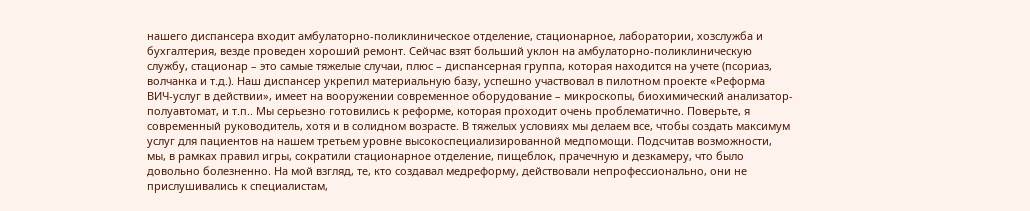нашего диспансера входит амбулаторно-поликлиническое отделение, стационарное, лаборатории, хозслужба и бухгалтерия, везде проведен хороший ремонт. Сейчас взят больший уклон на амбулаторно-поликлиническую службу, стационар – это самые тяжелые случаи, плюс – диспансерная группа, которая находится на учете (псориаз, волчанка и т.д.). Наш диспансер укрепил материальную базу, успешно участвовал в пилотном проекте «Реформа ВИЧ-услуг в действии», имеет на вооружении современное оборудование – микроскопы, биохимический анализатор-полуавтомат, и т.п.. Мы серьезно готовились к реформе, которая проходит очень проблематично. Поверьте, я современный руководитель, хотя и в солидном возрасте. В тяжелых условиях мы делаем все, чтобы создать максимум услуг для пациентов на нашем третьем уровне высокоспециализированной медпомощи. Подсчитав возможности, мы, в рамках правил игры, сократили стационарное отделение, пищеблок, прачечную и дезкамеру, что было довольно болезненно. На мой взгляд, те, кто создавал медреформу, действовали непрофессионально, они не прислушивались к специалистам,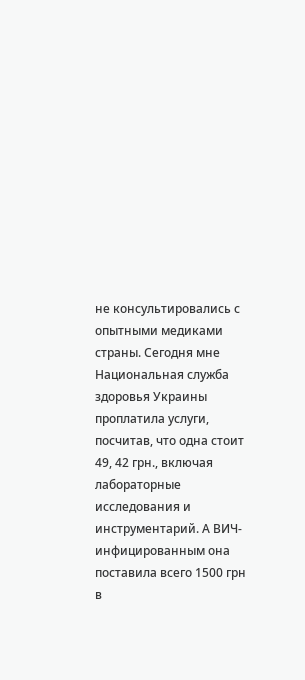не консультировались с опытными медиками страны. Сегодня мне Национальная служба здоровья Украины проплатила услуги, посчитав, что одна стоит 49, 42 грн., включая лабораторные исследования и инструментарий. А ВИЧ-инфицированным она поставила всего 1500 грн в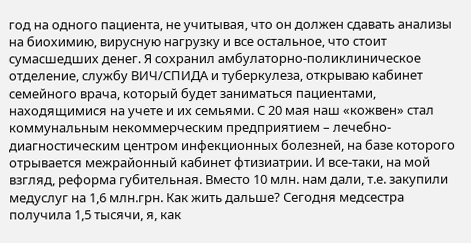год на одного пациента, не учитывая, что он должен сдавать анализы на биохимию, вирусную нагрузку и все остальное, что стоит сумасшедших денег. Я сохранил амбулаторно-поликлиническое отделение, службу ВИЧ/СПИДА и туберкулеза, открываю кабинет семейного врача, который будет заниматься пациентами, находящимися на учете и их семьями. С 20 мая наш «кожвен» стал коммунальным некоммерческим предприятием – лечебно-диагностическим центром инфекционных болезней, на базе которого отрывается межрайонный кабинет фтизиатрии. И все-таки, на мой взгляд, реформа губительная. Вместо 10 млн. нам дали, т.е. закупили медуслуг на 1,6 млн.грн. Как жить дальше? Сегодня медсестра получила 1,5 тысячи, я, как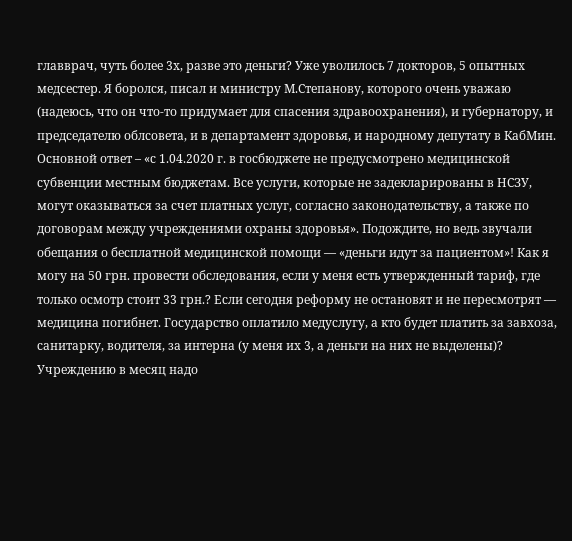главврач, чуть более 3х, разве это деньги? Уже уволилось 7 докторов, 5 опытных медсестер. Я боролся, писал и министру М.Степанову, которого очень уважаю (надеюсь, что он что-то придумает для спасения здравоохранения), и губернатору, и председателю облсовета, и в департамент здоровья, и народному депутату в КабМин. Основной ответ – «с 1.04.2020 г. в госбюджете не предусмотрено медицинской субвенции местным бюджетам. Все услуги, которые не задекларированы в НСЗУ, могут оказываться за счет платных услуг, согласно законодательству, а также по договорам между учреждениями охраны здоровья». Подождите, но ведь звучали обещания о бесплатной медицинской помощи — «деньги идут за пациентом»! Как я могу на 50 грн. провести обследования, если у меня есть утвержденный тариф, где только осмотр стоит 33 грн.? Если сегодня реформу не остановят и не пересмотрят — медицина погибнет. Государство оплатило медуслугу, а кто будет платить за завхоза, санитарку, водителя, за интерна (у меня их 3, а деньги на них не выделены)? Учреждению в месяц надо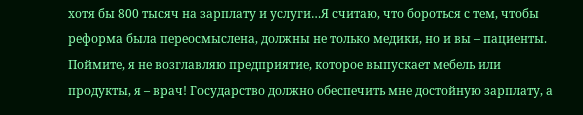хотя бы 800 тысяч на зарплату и услуги…Я считаю, что бороться с тем, чтобы реформа была переосмыслена, должны не только медики, но и вы – пациенты. Поймите, я не возглавляю предприятие, которое выпускает мебель или продукты, я – врач! Государство должно обеспечить мне достойную зарплату, а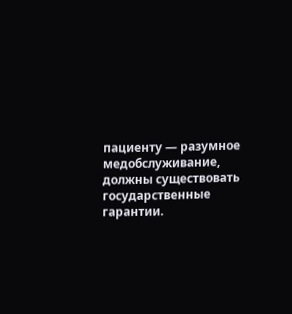пациенту — разумное медобслуживание, должны существовать государственные гарантии.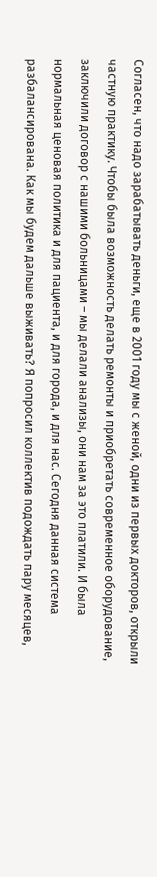Согласен, что надо зарабатывать деньги, еще в 2001 году мы с женой, одни из первых докторов, открыли частную практику. Чтобы была возможность делать ремонты и приобретать современное оборудование, заключили договор с нашими больницами – мы делали анализы, они нам за это платили. И была нормальная ценовая политика и для пациента, и для города, и для нас. Сегодня данная система разбалансирована. Как мы будем дальше выживать? Я попросил коллектив подождать пару месяцев,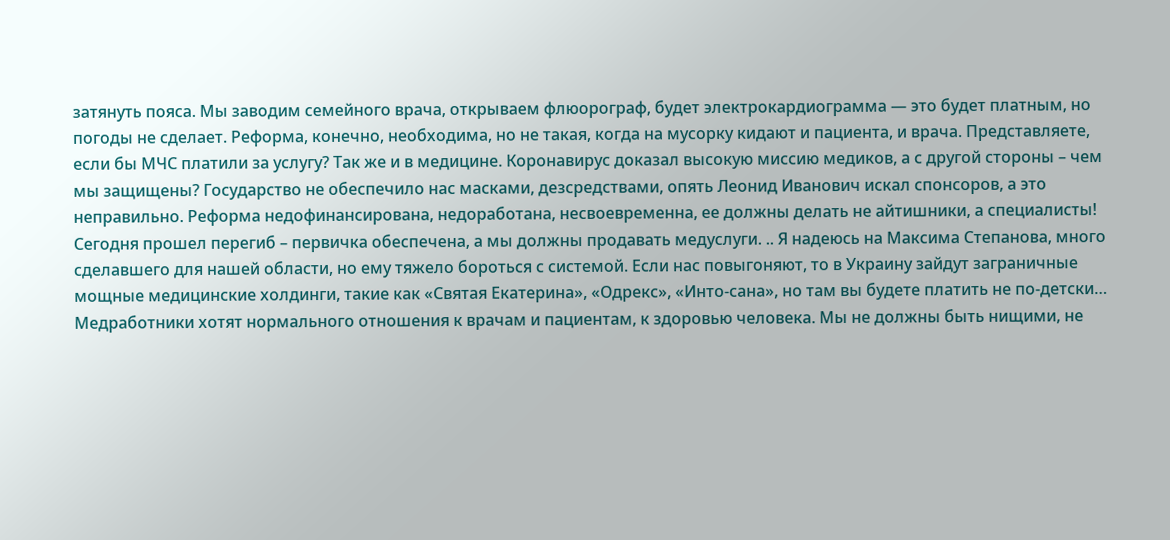затянуть пояса. Мы заводим семейного врача, открываем флюорограф, будет электрокардиограмма — это будет платным, но погоды не сделает. Реформа, конечно, необходима, но не такая, когда на мусорку кидают и пациента, и врача. Представляете, если бы МЧС платили за услугу? Так же и в медицине. Коронавирус доказал высокую миссию медиков, а с другой стороны – чем мы защищены? Государство не обеспечило нас масками, дезсредствами, опять Леонид Иванович искал спонсоров, а это неправильно. Реформа недофинансирована, недоработана, несвоевременна, ее должны делать не айтишники, а специалисты! Сегодня прошел перегиб – первичка обеспечена, а мы должны продавать медуслуги. .. Я надеюсь на Максима Степанова, много сделавшего для нашей области, но ему тяжело бороться с системой. Если нас повыгоняют, то в Украину зайдут заграничные мощные медицинские холдинги, такие как «Святая Екатерина», «Одрекс», «Инто-сана», но там вы будете платить не по-детски…
Медработники хотят нормального отношения к врачам и пациентам, к здоровью человека. Мы не должны быть нищими, не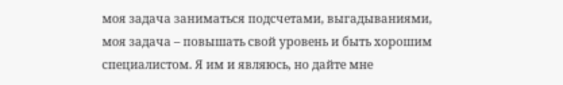моя задача заниматься подсчетами, выгадываниями, моя задача – повышать свой уровень и быть хорошим специалистом. Я им и являюсь, но дайте мне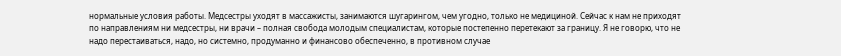нормальные условия работы. Медсестры уходят в массажисты, занимаются шугарингом, чем угодно, только не медициной. Сейчас к нам не приходят по направлениям ни медсестры, ни врачи – полная свобода молодым специалистам, которые постепенно перетекают за границу. Я не говорю, что не надо перестаиваться, надо, но системно, продуманно и финансово обеспеченно, в противном случае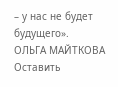– у нас не будет будущего».
ОЛЬГА МАЙТКОВА
Оставить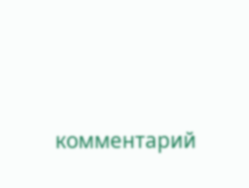комментарий